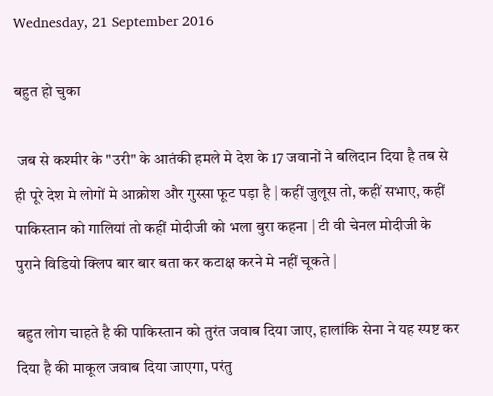Wednesday, 21 September 2016

बहुत हो चुका

 जब से कश्मीर के "उरी" के आतंकी हमले मे देश के 17 जवानों ने बलिदान दिया है तब से ही पूरे देश मे लोगों मे आक्रोश और गुस्सा फूट पड़ा है | कहीं जुलूस तो, कहीं सभाए, कहीं पाकिस्तान को गालियां तो कहीं मोदीजी को भला बुरा कहना | टी वी चेनल मोदीजी के पुराने विडियो क्लिप बार बार बता कर कटाक्ष करने मे नहीं चूकते |

बहुत लोग चाहते है की पाकिस्तान को तुरंत जवाब दिया जाए, हालांकि सेना ने यह स्पष्ट कर दिया है की माकूल जवाब दिया जाएगा, परंतु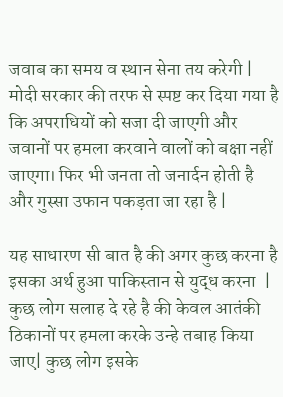जवाब का समय व स्थान सेना तय करेगी | मोदी सरकार की तरफ से स्पष्ट कर दिया गया है कि अपराधियों को सजा दी जाएगी और जवानों पर हमला करवाने वालों को बक्षा नहीं जाएगा। फिर भी जनता तो जनार्दन होती है और गुस्सा उफान पकड़ता जा रहा है |

यह साधारण सी बात है की अगर कुछ करना है इसका अर्थ हुआ पाकिस्तान से युद्ध करना  |  कुछ लोग सलाह दे रहे है की केवल आतंकी ठिकानों पर हमला करके उन्हे तबाह किया जाए| कुछ लोग इसके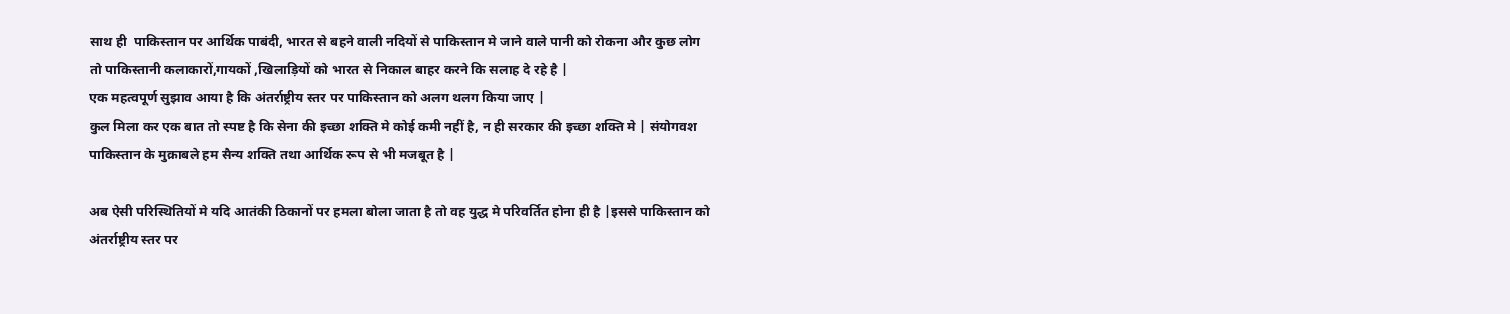साथ ही  पाकिस्तान पर आर्थिक पाबंदी, भारत से बहने वाली नदियों से पाकिस्तान मे जाने वाले पानी को रोकना और कुछ लोग तो पाकिस्तानी कलाकारों,गायकों ,खिलाड़ियों को भारत से निकाल बाहर करने कि सलाह दे रहे है |
एक महत्वपूर्ण सुझाव आया है कि अंतर्राष्ट्रीय स्तर पर पाकिस्तान को अलग थलग किया जाए |
कुल मिला कर एक बात तो स्पष्ट है कि सेना की इच्छा शक्ति मे कोई कमी नहीं है, न ही सरकार की इच्छा शक्ति मे | संयोगवश पाकिस्तान के मुक़ाबले हम सैन्य शक्ति तथा आर्थिक रूप से भी मजबूत है |

अब ऐसी परिस्थितियों मे यदि आतंकी ठिकानों पर हमला बोला जाता है तो वह युद्ध मे परिवर्तित होना ही है |इससे पाकिस्तान को अंतर्राष्ट्रीय स्तर पर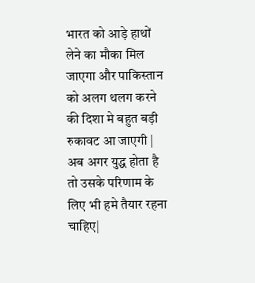भारत को आड़े हाथों लेने का मौका मिल जाएगा और पाकिस्तान को अलग थलग करने की दिशा मे बहुत बड़ी रुकावट आ जाएगी | अब अगर युद्ध होता है तो उसके परिणाम के लिए भी हमे तैयार रहना चाहिए|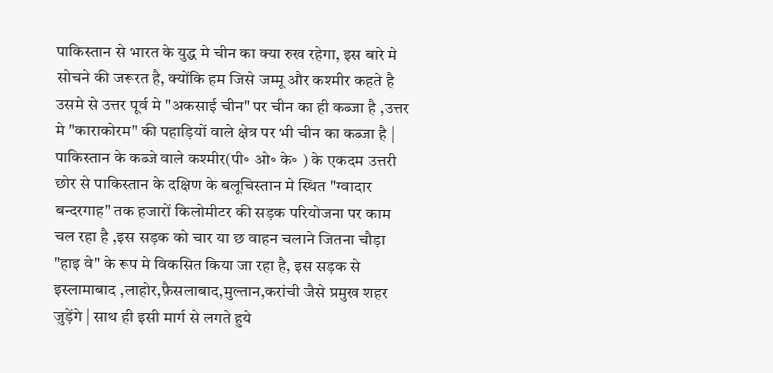पाकिस्तान से भारत के युद्ध मे चीन का क्या रुख रहेगा, इस बारे मे सोचने की जरूरत है, क्योंकि हम जिसे जम्मू और कश्मीर कहते है उसमे से उत्तर पूर्व मे "अकसाई चीन" पर चीन का ही कब्जा है ,उत्तर मे "काराकोरम" की पहाड़ियों वाले क्षेत्र पर भी चीन का कब्जा है | पाकिस्तान के कब्जे वाले कश्मीर(पी॰ ओ॰ के॰ ) के एकदम उत्तरी छोर से पाकिस्तान के दक्षिण के बलूचिस्तान मे स्थित "ग्वादार बन्दरगाह" तक हजारों किलोमीटर की सड़क परियोजना पर काम चल रहा है ,इस सड़क को चार या छ वाहन चलाने जितना चौड़ा "हाइ वे" के रूप मे विकसित किया जा रहा है, इस सड़क से इस्लामाबाद ,लाहोर,फ़ैसलाबाद,मुल्तान,करांची जैसे प्रमुख शहर जुड़ेंगे | साथ ही इसी मार्ग से लगते हुये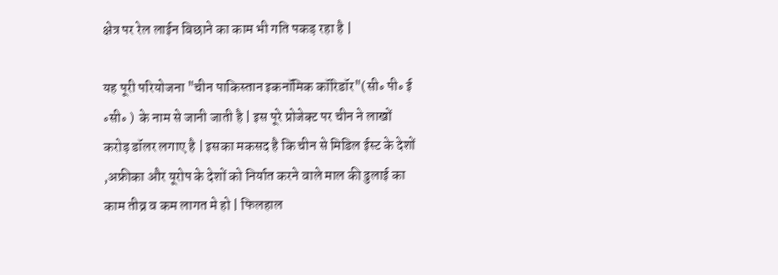क्षेत्र पर रेल लाईन बिछाने का काम भी गति पकड़ रहा है |

यह पूरी परियोजना "चीन पाकिस्तान इकनॉमिक कॉरिडॉर"(सी॰ पी॰ ई ॰सी॰ )  के नाम से जानी जाती है | इस पूरे प्रोजेक्ट पर चीन ने लाखों करोड़ डॉलर लगाए है | इसका मकसद है कि चीन से मिडिल ईस्ट के देशों ,अफ्रीका और यूरोप के देशों को निर्यात करने वाले माल की ढुलाई का काम तीव्र व कम लागत मे हो | फिलहाल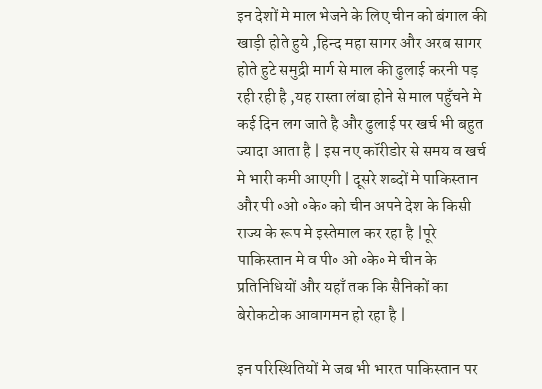इन देशों मे माल भेजने के लिए चीन को बंगाल की खाड़ी होते हुये ,हिन्द महा सागर और अरब सागर होते हुटे समुद्री मार्ग से माल की ढुलाई करनी पड़ रही रही है ,यह रास्ता लंबा होने से माल पहुँचने मे कई दिन लग जाते है और ढुलाई पर खर्च भी बहुत ज्यादा आता है | इस नए कॉरीडोर से समय व खर्च मे भारी कमी आएगी | दूसरे शब्दों मे पाकिस्तान और पी ॰ओ ॰के॰ को चीन अपने देश के किसी राज्य के रूप मे इस्तेमाल कर रहा है |पूरे पाकिस्तान मे व पी॰ ओ ॰के॰ मे चीन के प्रतिनिधियों और यहाँ तक कि सैनिकों का बेरोकटोक आवागमन हो रहा है |

इन परिस्थितियों मे जब भी भारत पाकिस्तान पर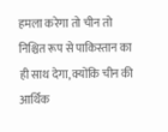हमला करेगा तो चीन तो निश्चित रूप से पाकिस्तान का ही साथ देगा, क्योंकि चीन की आर्थिक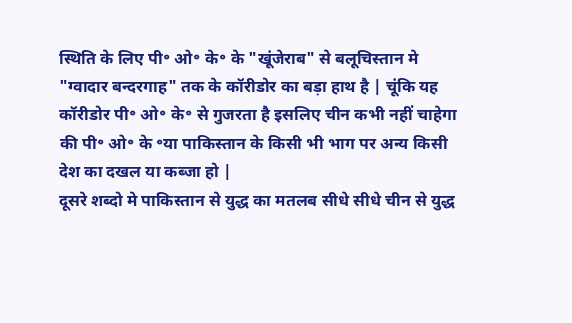स्थिति के लिए पी॰ ओ॰ के॰ के "खूंजेराब" से बलूचिस्तान मे "ग्वादार बन्दरगाह" तक के कॉरीडोर का बड़ा हाथ है | चूंकि यह कॉरीडोर पी॰ ओ॰ के॰ से गुजरता है इसलिए चीन कभी नहीं चाहेगा की पी॰ ओ॰ के ॰या पाकिस्तान के किसी भी भाग पर अन्य किसी देश का दखल या कब्जा हो |
दूसरे शब्दो मे पाकिस्तान से युद्ध का मतलब सीधे सीधे चीन से युद्ध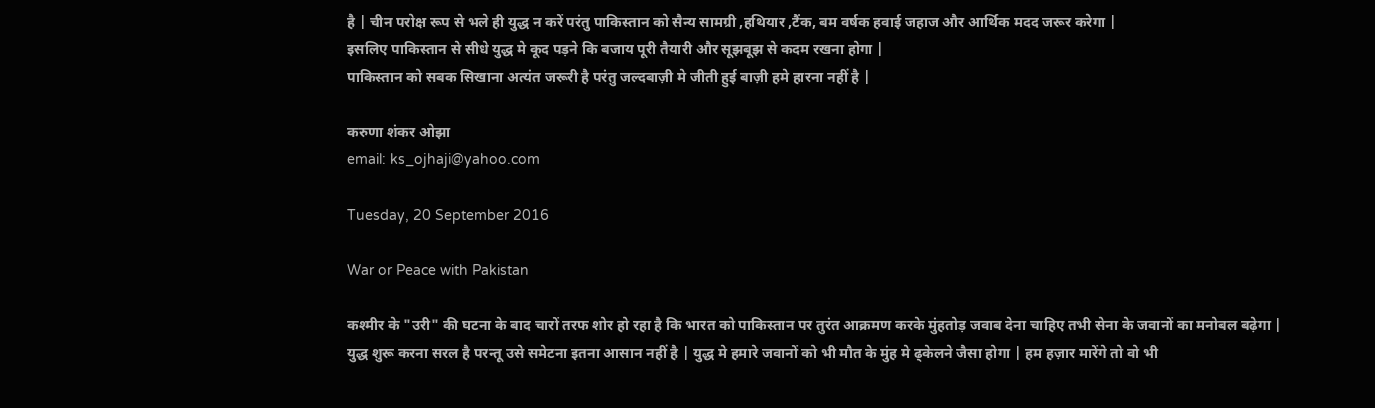है | चीन परोक्ष रूप से भले ही युद्ध न करें परंतु पाकिस्तान को सैन्य सामग्री ,हथियार ,टैंक, बम वर्षक हवाई जहाज और आर्थिक मदद जरूर करेगा |
इसलिए पाकिस्तान से सीधे युद्ध मे कूद पड़ने कि बजाय पूरी तैयारी और सूझबूझ से कदम रखना होगा |
पाकिस्तान को सबक सिखाना अत्यंत जरूरी है परंतु जल्दबाज़ी मे जीती हुई बाज़ी हमे हारना नहीं है |

करुणा शंकर ओझा
email: ks_ojhaji@yahoo.com

Tuesday, 20 September 2016

War or Peace with Pakistan

कश्मीर के "उरी" की घटना के बाद चारों तरफ शोर हो रहा है कि भारत को पाकिस्तान पर तुरंत आक्रमण करके मुंहतोड़ जवाब देना चाहिए तभी सेना के जवानों का मनोबल बढ़ेगा |
युद्ध शुरू करना सरल है परन्तू उसे समेटना इतना आसान नहीं है | युद्ध मे हमारे जवानों को भी मौत के मुंह मे ढ्केलने जैसा होगा | हम हज़ार मारेंगे तो वो भी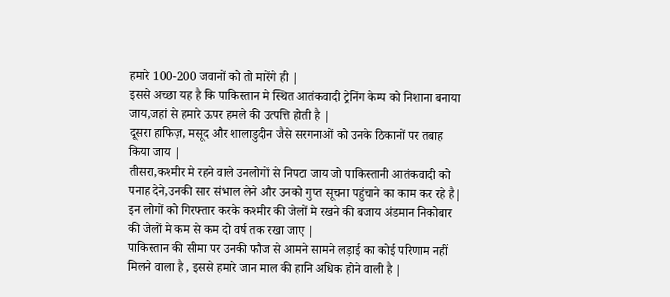हमारे 100-200 जवानों को तो मारेंगे ही |
इससे अच्छा यह है कि पाकिस्तान मे स्थित आतंकवादी ट्रेनिंग केम्प को निशाना बनाया जाय,जहां से हमारे ऊपर हमले की उत्पत्ति होती है |
दूसरा हाफिज़, मसूद और शालाडुदीन जैसे सरगनाओं को उनके ठिकानों पर तबाह किया जाय |
तीसरा,कश्मीर मे रहने वाले उनलोगों से निपटा जाय जो पाकिस्तानी आतंकवादी को पनाह देने,उनकी सार संभाल लेने और उनको गुप्त सूचना पहुंचाने का काम कर रहे है| इन लोगों को गिरफ्तार करके कश्मीर की जेलों मे रखने की बजाय अंडमान निकोबार की जेलों मे कम से कम दो वर्ष तक रखा जाए |
पाकिस्तान की सीमा पर उनकी फौज से आमने सामने लड़ाई का कोई परिणाम नहीं मिलने वाला है , इससे हमारे जान माल की हानि अधिक होने वाली है |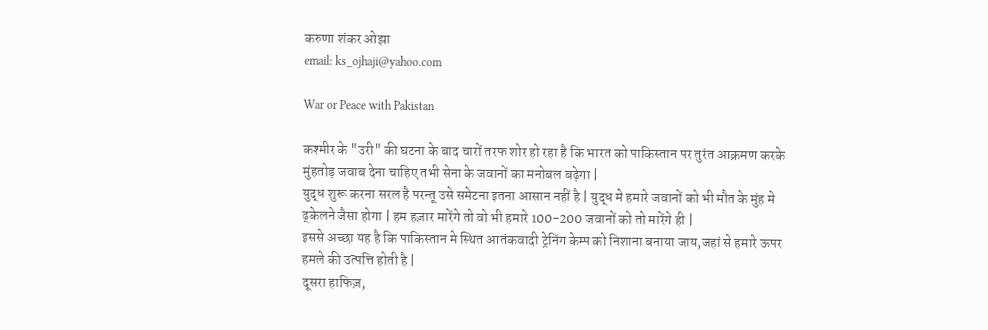करुणा शंकर ओझा
email: ks_ojhaji@yahoo.com

War or Peace with Pakistan

कश्मीर के "उरी" की घटना के बाद चारों तरफ शोर हो रहा है कि भारत को पाकिस्तान पर तुरंत आक्रमण करके मुंहतोड़ जवाब देना चाहिए तभी सेना के जवानों का मनोबल बढ़ेगा |
युद्ध शुरू करना सरल है परन्तू उसे समेटना इतना आसान नहीं है | युद्ध मे हमारे जवानों को भी मौत के मुंह मे ढ्केलने जैसा होगा | हम हज़ार मारेंगे तो वो भी हमारे 100-200 जवानों को तो मारेंगे ही |
इससे अच्छा यह है कि पाकिस्तान मे स्थित आतंकवादी ट्रेनिंग केम्प को निशाना बनाया जाय,जहां से हमारे ऊपर हमले की उत्पत्ति होती है |
दूसरा हाफिज़,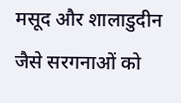मसूद और शालाडुदीन जैसे सरगनाओं को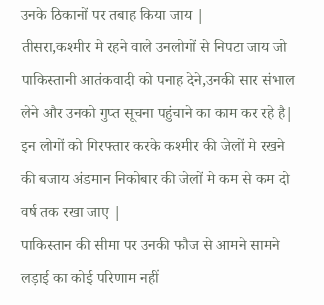उनके ठिकानों पर तबाह किया जाय |
तीसरा,कश्मीर मे रहने वाले उनलोगों से निपटा जाय जो पाकिस्तानी आतंकवादी को पनाह देने,उनकी सार संभाल लेने और उनको गुप्त सूचना पहुंचाने का काम कर रहे है| इन लोगों को गिरफ्तार करके कश्मीर की जेलों मे रखने की बजाय अंडमान निकोबार की जेलों मे कम से कम दो वर्ष तक रखा जाए |
पाकिस्तान की सीमा पर उनकी फौज से आमने सामने लड़ाई का कोई परिणाम नहीं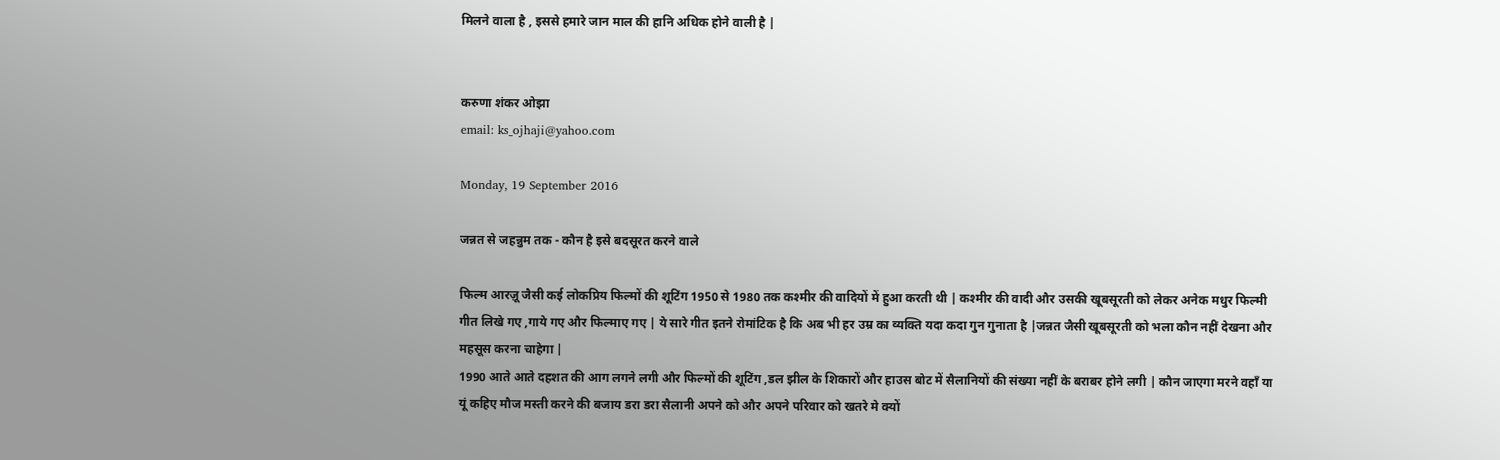मिलने वाला है , इससे हमारे जान माल की हानि अधिक होने वाली है |


करुणा शंकर ओझा
email: ks_ojhaji@yahoo.com

Monday, 19 September 2016

जन्नत से जहन्नुम तक - कौन है इसे बदसूरत करने वाले

फिल्म आरज़ू जैसी कई लोकप्रिय फिल्मों की शूटिंग 1950 से 1980 तक कश्मीर की वादियों में हुआ करती थी | कश्मीर की वादी और उसकी खूबसूरती को लेकर अनेक मधुर फिल्मी गीत लिखे गए ,गाये गए और फिल्माए गए | ये सारे गीत इतने रोमांटिक है कि अब भी हर उम्र का व्यक्ति यदा कदा गुन गुनाता है |जन्नत जैसी खूबसूरती को भला कौन नहीं देखना और महसूस करना चाहेगा |
1990 आते आते दहशत की आग लगने लगी और फिल्मों की शूटिंग ,डल झील के शिकारों और हाउस बोट में सैलानियों की संख्या नहीं के बराबर होने लगी | कौन जाएगा मरने वहाँ या यूं कहिए मौज मस्ती करने की बजाय डरा डरा सैलानी अपने को और अपने परिवार को खतरे मे क्यों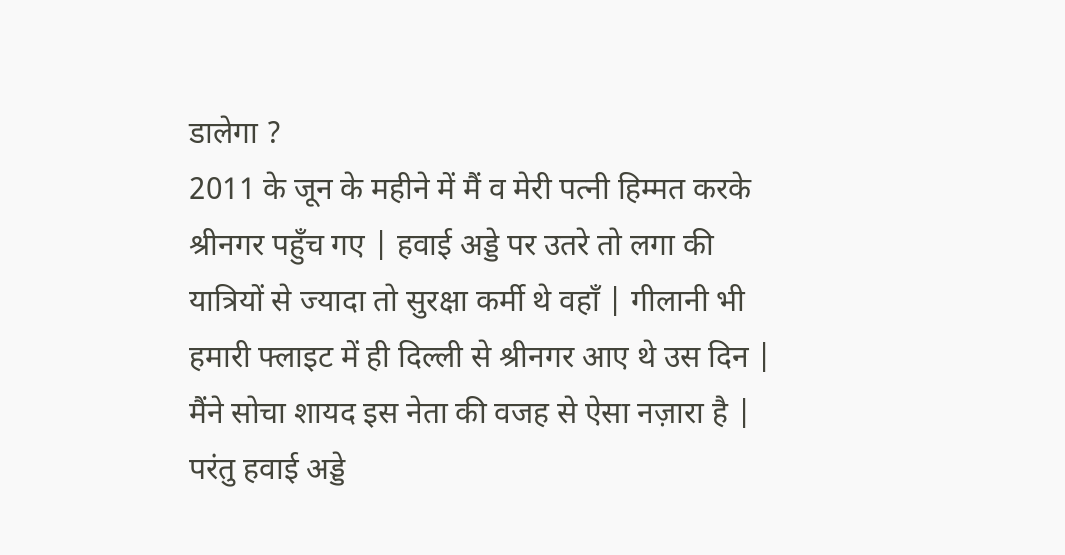डालेगा ?
2011 के जून के महीने में मैं व मेरी पत्नी हिम्मत करके श्रीनगर पहुँच गए | हवाई अड्डे पर उतरे तो लगा की यात्रियों से ज्यादा तो सुरक्षा कर्मी थे वहाँ | गीलानी भी हमारी फ्लाइट में ही दिल्ली से श्रीनगर आए थे उस दिन | मैंने सोचा शायद इस नेता की वजह से ऐसा नज़ारा है | परंतु हवाई अड्डे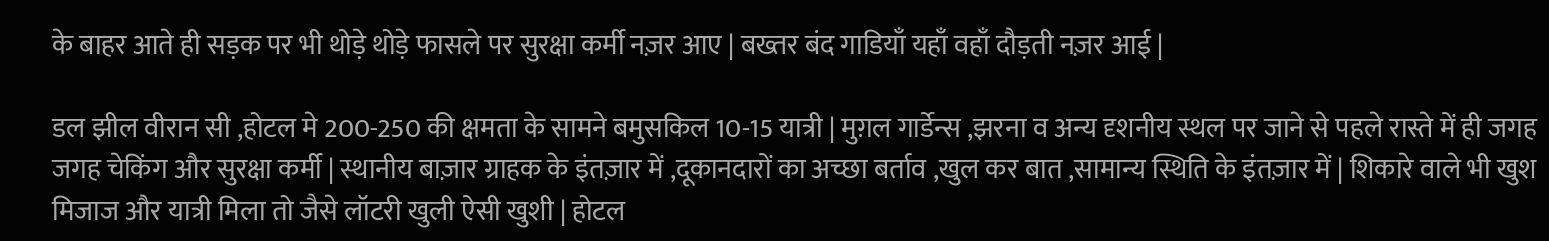के बाहर आते ही सड़क पर भी थोड़े थोड़े फासले पर सुरक्षा कर्मी नज़र आए | बख्तर बंद गाडियाँ यहाँ वहाँ दौड़ती नज़र आई |

डल झील वीरान सी ,होटल मे 200-250 की क्षमता के सामने बमुसकिल 10-15 यात्री | मुग़ल गार्डेन्स ,झरना व अन्य दृशनीय स्थल पर जाने से पहले रास्ते में ही जगह जगह चेकिंग और सुरक्षा कर्मी | स्थानीय बाज़ार ग्राहक के इंतज़ार में ,दूकानदारों का अच्छा बर्ताव ,खुल कर बात ,सामान्य स्थिति के इंतज़ार में | शिकारे वाले भी खुश मिजाज और यात्री मिला तो जैसे लॉटरी खुली ऐसी खुशी | होटल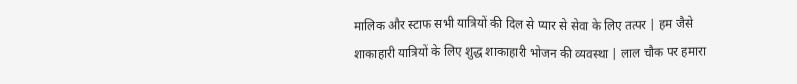मालिक और स्टाफ सभी यात्रियों की दिल से प्यार से सेवा के लिए तत्पर | हम जैसे शाकाहारी यात्रियों के लिए शुद्ध शाकाहारी भोजन की व्यवस्था | लाल चौक पर हमारा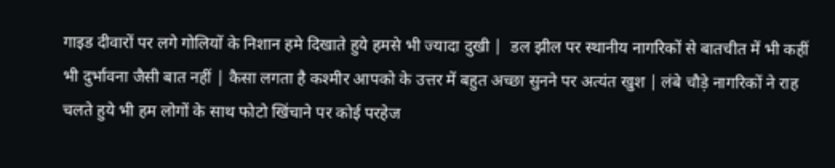गाइड दीवारों पर लगे गोलियों के निशान हमे दिखाते हुये हमसे भी ज्यादा दुखी |  डल झील पर स्थानीय नागरिकों से बातचीत में भी कहीं भी दुर्भावना जैसी बात नहीं | कैसा लगता है कश्मीर आपको के उत्तर में बहुत अच्छा सुनने पर अत्यंत खुश | लंबे चौड़े नागरिकों ने राह चलते हुये भी हम लोगों के साथ फोटो खिंचाने पर कोई परहेज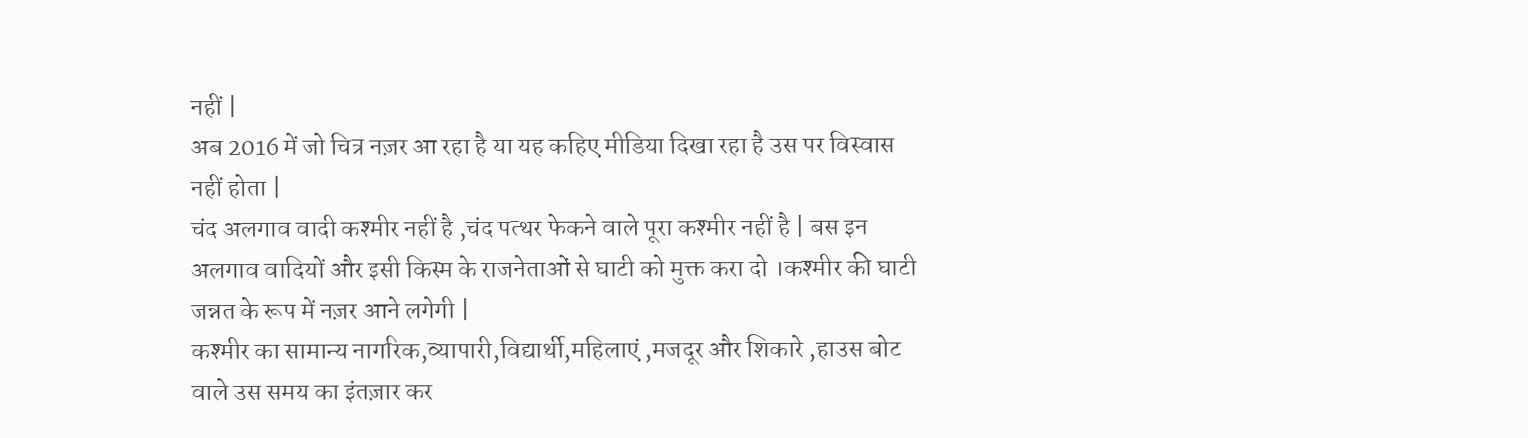नहीं |
अब 2016 में जो चित्र नज़र आ रहा है या यह कहिए मीडिया दिखा रहा है उस पर विस्वास नहीं होता |
चंद अलगाव वादी कश्मीर नहीं है ,चंद पत्थर फेकने वाले पूरा कश्मीर नहीं है | बस इन अलगाव वादियों और इसी किस्म के राजनेताओं से घाटी को मुक्त करा दो ।कश्मीर की घाटी जन्नत के रूप में नज़र आने लगेगी |
कश्मीर का सामान्य नागरिक,व्यापारी,विद्यार्थी,महिलाएं ,मजदूर और शिकारे ,हाउस बोट वाले उस समय का इंतज़ार कर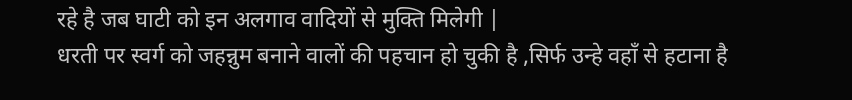रहे है जब घाटी को इन अलगाव वादियों से मुक्ति मिलेगी |
धरती पर स्वर्ग को जहन्नुम बनाने वालों की पहचान हो चुकी है ,सिर्फ उन्हे वहाँ से हटाना है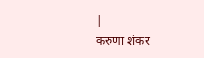|
करुणा शंकर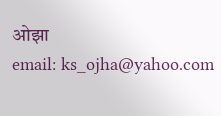ओझा
email: ks_ojha@yahoo.com